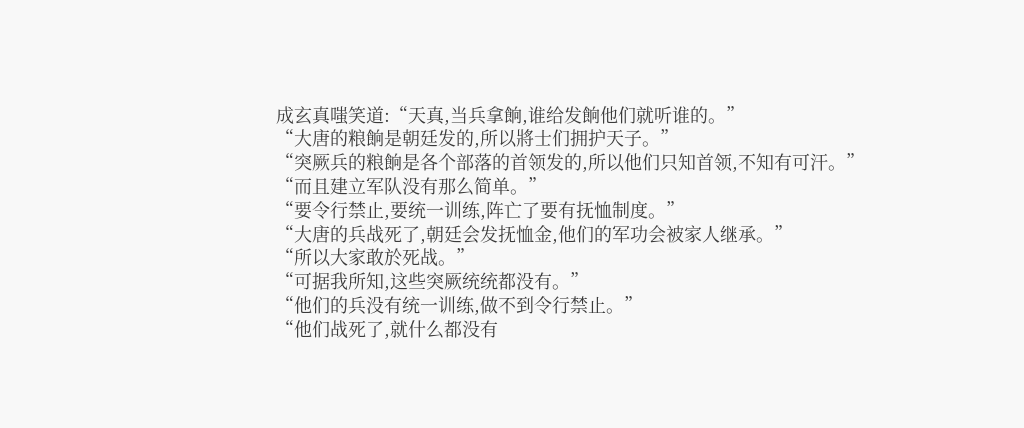成玄真嗤笑道:“天真,当兵拿餉,谁给发餉他们就听谁的。”
“大唐的粮餉是朝廷发的,所以將士们拥护天子。”
“突厥兵的粮餉是各个部落的首领发的,所以他们只知首领,不知有可汗。”
“而且建立军队没有那么简单。”
“要令行禁止,要统一训练,阵亡了要有抚恤制度。”
“大唐的兵战死了,朝廷会发抚恤金,他们的军功会被家人继承。”
“所以大家敢於死战。”
“可据我所知,这些突厥统统都没有。”
“他们的兵没有统一训练,做不到令行禁止。”
“他们战死了,就什么都没有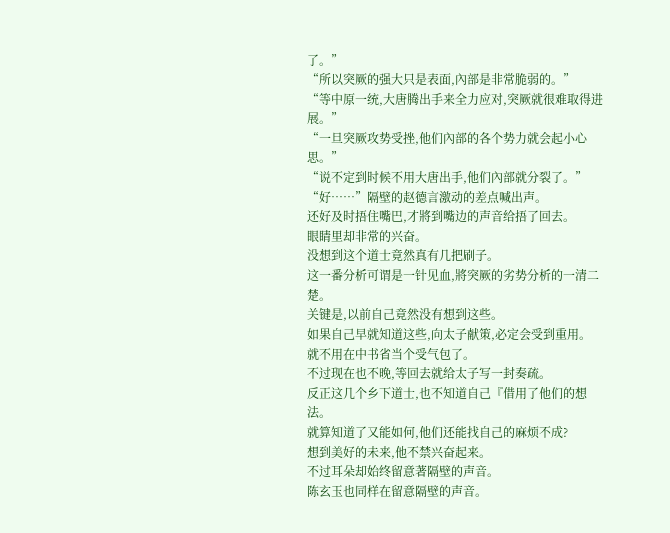了。”
“所以突厥的强大只是表面,內部是非常脆弱的。”
“等中原一统,大唐腾出手来全力应对,突厥就很难取得进展。”
“一旦突厥攻势受挫,他们內部的各个势力就会起小心思。”
“说不定到时候不用大唐出手,他们內部就分裂了。”
“好……”隔壁的赵德言激动的差点喊出声。
还好及时捂住嘴巴,才將到嘴边的声音给捂了回去。
眼睛里却非常的兴奋。
没想到这个道士竟然真有几把刷子。
这一番分析可谓是一针见血,將突厥的劣势分析的一清二楚。
关键是,以前自己竟然没有想到这些。
如果自己早就知道这些,向太子献策,必定会受到重用。
就不用在中书省当个受气包了。
不过现在也不晚,等回去就给太子写一封奏疏。
反正这几个乡下道士,也不知道自己『借用了他们的想法。
就算知道了又能如何,他们还能找自己的麻烦不成?
想到美好的未来,他不禁兴奋起来。
不过耳朵却始终留意著隔壁的声音。
陈玄玉也同样在留意隔壁的声音。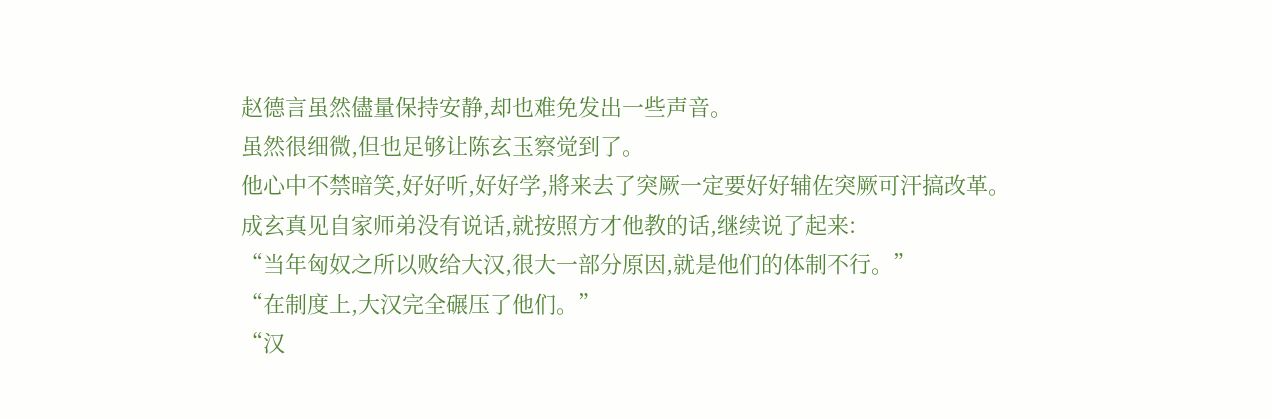赵德言虽然儘量保持安静,却也难免发出一些声音。
虽然很细微,但也足够让陈玄玉察觉到了。
他心中不禁暗笑,好好听,好好学,將来去了突厥一定要好好辅佐突厥可汗搞改革。
成玄真见自家师弟没有说话,就按照方才他教的话,继续说了起来:
“当年匈奴之所以败给大汉,很大一部分原因,就是他们的体制不行。”
“在制度上,大汉完全碾压了他们。”
“汉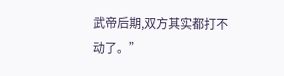武帝后期,双方其实都打不动了。”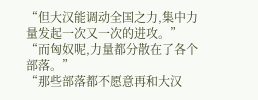“但大汉能调动全国之力,集中力量发起一次又一次的进攻。”
“而匈奴呢,力量都分散在了各个部落。”
“那些部落都不愿意再和大汉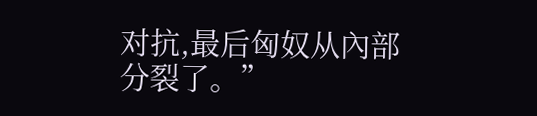对抗,最后匈奴从內部分裂了。”